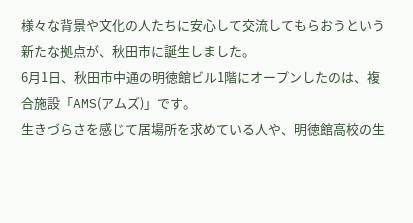様々な背景や文化の人たちに安心して交流してもらおうという新たな拠点が、秋田市に誕生しました。
6月1日、秋田市中通の明徳館ビル1階にオープンしたのは、複合施設「AMS(アムズ)」です。
生きづらさを感じて居場所を求めている人や、明徳館高校の生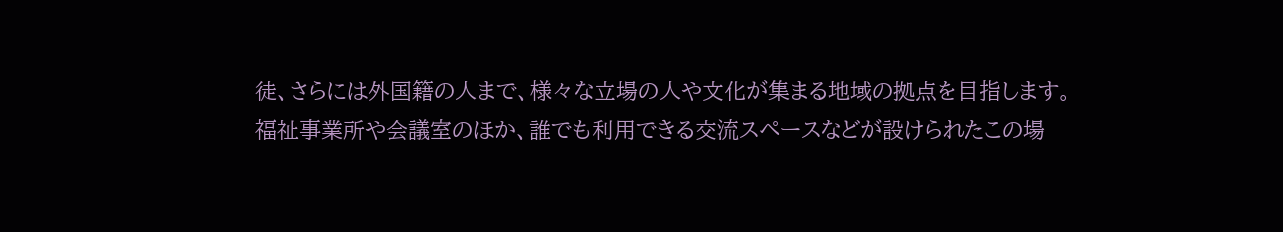徒、さらには外国籍の人まで、様々な立場の人や文化が集まる地域の拠点を目指します。
福祉事業所や会議室のほか、誰でも利用できる交流スペースなどが設けられたこの場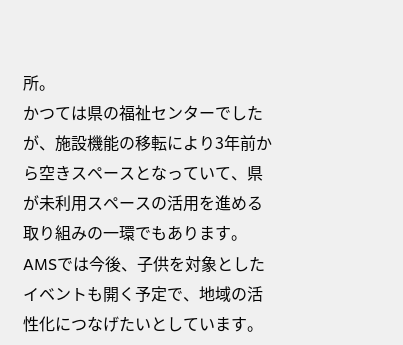所。
かつては県の福祉センターでしたが、施設機能の移転により3年前から空きスペースとなっていて、県が未利用スペースの活用を進める取り組みの一環でもあります。
AMSでは今後、子供を対象としたイベントも開く予定で、地域の活性化につなげたいとしています。